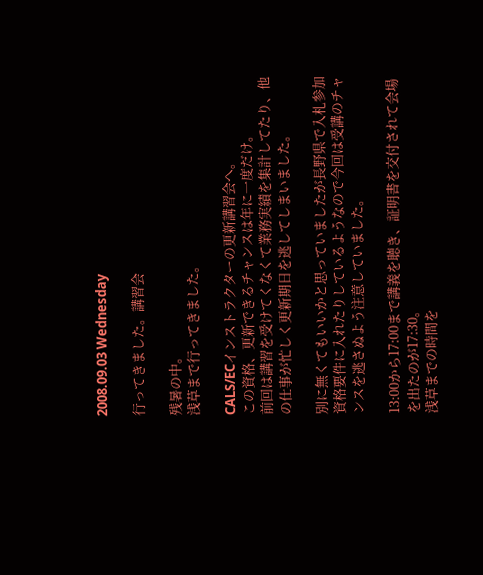2008.09.03 Wednesday

行ってきました。講習会

残暑の中。
浅草まで行ってきました。

CALS/ECインストラクターの更新講習会へ。
この資格、更新できるチャンスは年に一度だけ。
前回は講習を受けてくなくて業務実績を集計してたり、他の仕事が忙しく更新期日を逃してしまいました。

別に無くてもいいかと思っていましたが長野県で入札参加資格要件に入れたりしているようなので今回は受講のチャンスを逃さぬよう注意していました。

13:00から17:00まで講義を聴き、証明書を交付されて会場を出たのが17:30。
浅草までの時間を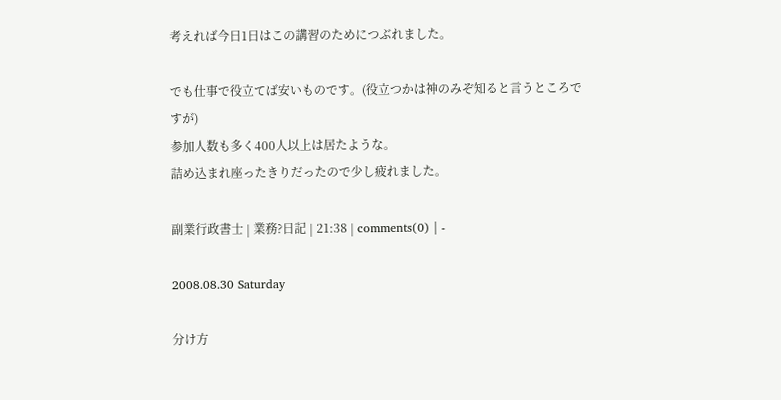考えれば今日1日はこの講習のためにつぶれました。

でも仕事で役立てば安いものです。(役立つかは神のみぞ知ると言うところですが)
参加人数も多く400人以上は居たような。
詰め込まれ座ったきりだったので少し疲れました。

副業行政書士 | 業務?日記 | 21:38 | comments(0) | -

2008.08.30 Saturday

分け方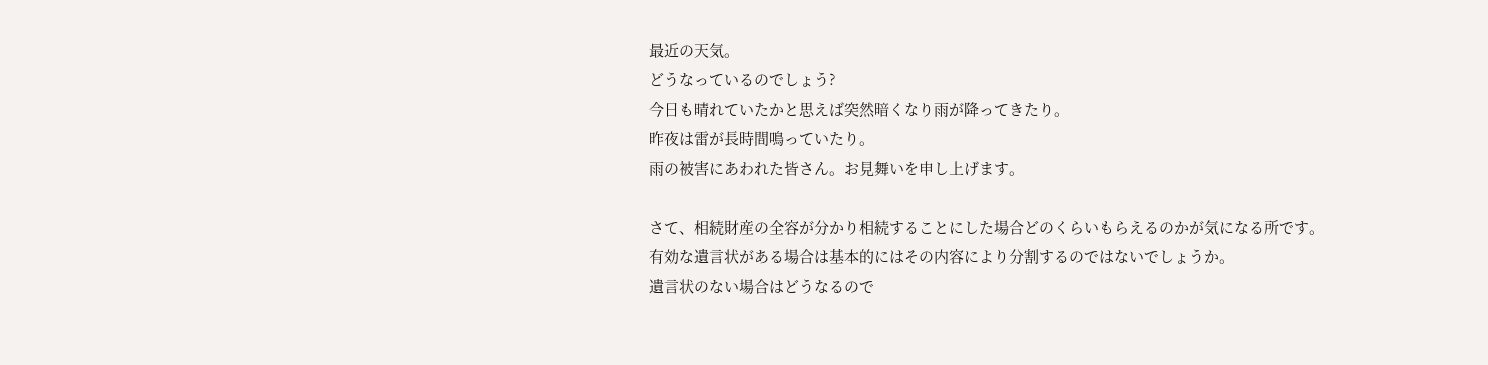最近の天気。
どうなっているのでしょう?
今日も晴れていたかと思えば突然暗くなり雨が降ってきたり。
昨夜は雷が長時間鳴っていたり。
雨の被害にあわれた皆さん。お見舞いを申し上げます。

さて、相続財産の全容が分かり相続することにした場合どのくらいもらえるのかが気になる所です。
有効な遺言状がある場合は基本的にはその内容により分割するのではないでしょうか。
遺言状のない場合はどうなるので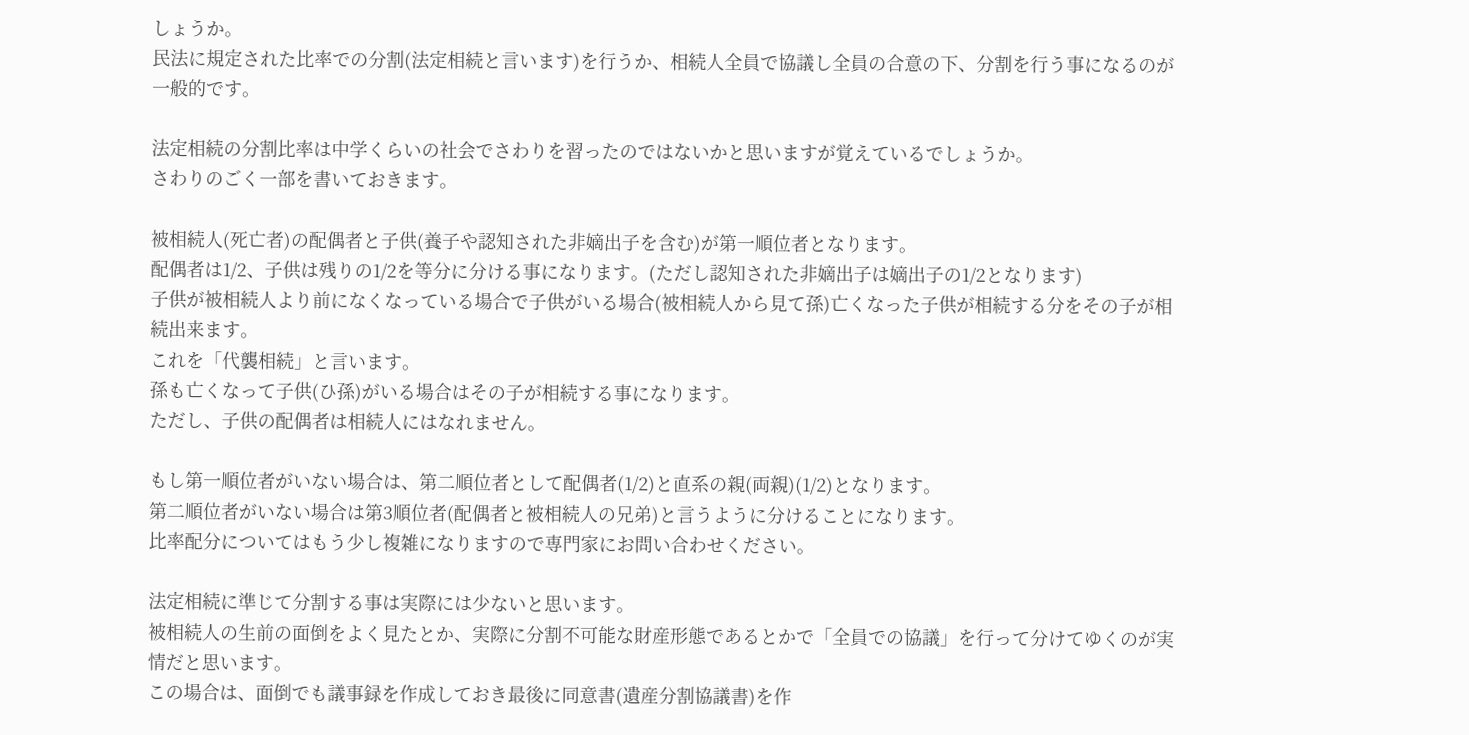しょうか。
民法に規定された比率での分割(法定相続と言います)を行うか、相続人全員で協議し全員の合意の下、分割を行う事になるのが一般的です。

法定相続の分割比率は中学くらいの社会でさわりを習ったのではないかと思いますが覚えているでしょうか。
さわりのごく一部を書いておきます。

被相続人(死亡者)の配偶者と子供(養子や認知された非嫡出子を含む)が第一順位者となります。
配偶者は1/2、子供は残りの1/2を等分に分ける事になります。(ただし認知された非嫡出子は嫡出子の1/2となります)
子供が被相続人より前になくなっている場合で子供がいる場合(被相続人から見て孫)亡くなった子供が相続する分をその子が相続出来ます。
これを「代襲相続」と言います。
孫も亡くなって子供(ひ孫)がいる場合はその子が相続する事になります。
ただし、子供の配偶者は相続人にはなれません。

もし第一順位者がいない場合は、第二順位者として配偶者(1/2)と直系の親(両親)(1/2)となります。
第二順位者がいない場合は第3順位者(配偶者と被相続人の兄弟)と言うように分けることになります。
比率配分についてはもう少し複雑になりますので専門家にお問い合わせください。

法定相続に準じて分割する事は実際には少ないと思います。
被相続人の生前の面倒をよく見たとか、実際に分割不可能な財産形態であるとかで「全員での協議」を行って分けてゆくのが実情だと思います。
この場合は、面倒でも議事録を作成しておき最後に同意書(遺産分割協議書)を作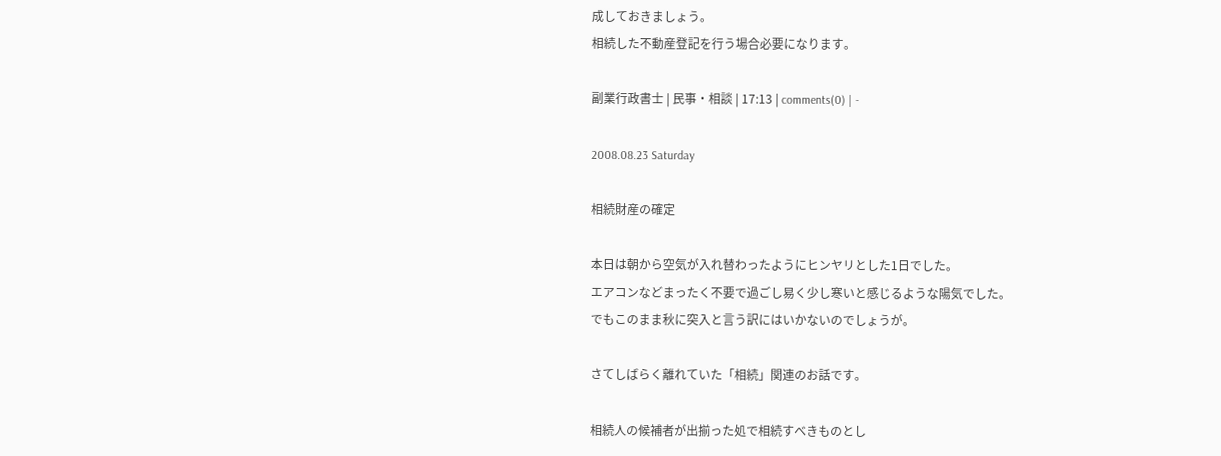成しておきましょう。
相続した不動産登記を行う場合必要になります。

副業行政書士 | 民事・相談 | 17:13 | comments(0) | -

2008.08.23 Saturday

相続財産の確定

本日は朝から空気が入れ替わったようにヒンヤリとした1日でした。
エアコンなどまったく不要で過ごし易く少し寒いと感じるような陽気でした。
でもこのまま秋に突入と言う訳にはいかないのでしょうが。

さてしばらく離れていた「相続」関連のお話です。

相続人の候補者が出揃った処で相続すべきものとし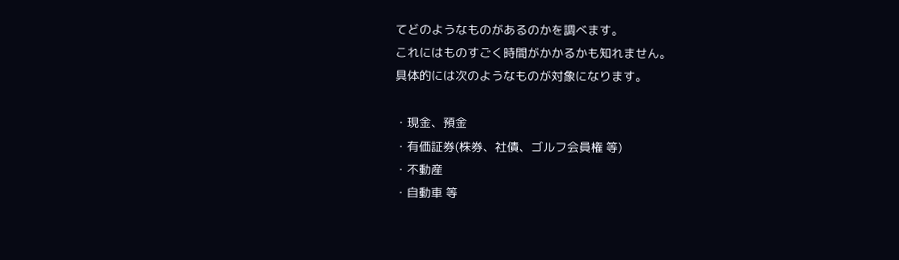てどのようなものがあるのかを調べます。
これにはものすごく時間がかかるかも知れません。
具体的には次のようなものが対象になります。

・現金、預金
・有価証券(株券、社債、ゴルフ会員権 等)
・不動産
・自動車 等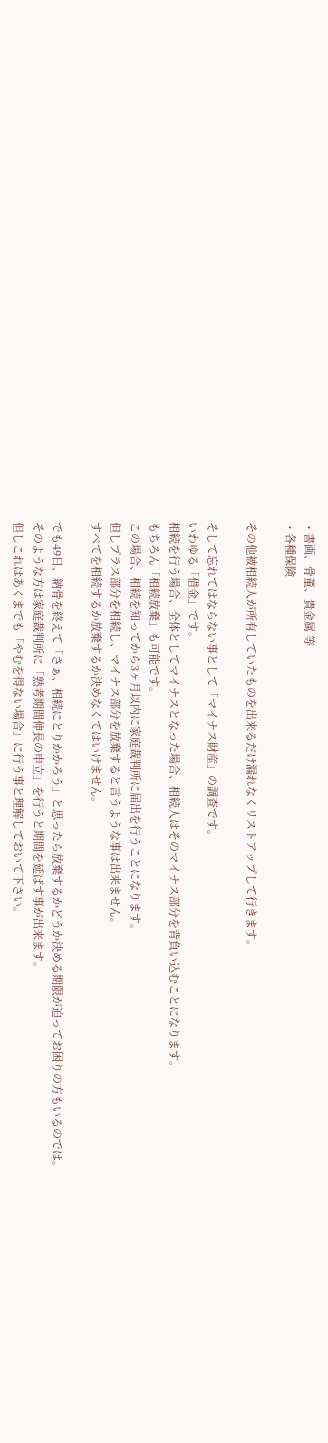・書画、骨董、貴金属 等
・各種保険

その他被相続人が所有していたものを出来るだけ漏れなくリストアップして行きます。

そして忘れてはならない事として「マイナス財産」の調査です。
いわゆる「借金」です。
相続を行う場合、全体としてマイナスとなった場合、相続人はそのマイナス部分を背負い込むことになります。
もちろん「相続放棄」も可能です。
この場合、相続を知ってから3ヶ月以内に家庭裁判所に届出を行うことになります。
但しプラス部分を相続し、マイナス部分を放棄すると言うような事は出来ません。
すべてを相続するか放棄するか決めなくてはいけません。

でも49日、納骨を終えて「さぁ、相続にとりかかろう」と思ったら放棄するかどうか決める期限が迫ってお困りの方もいるのでは。
そのような方は家庭裁判所に「熟考期間伸長の申立」を行うと期間を延ばす事が出来ます。
但しこれはあくまでも「やむを得ない場合」に行う事と理解しておいて下さい。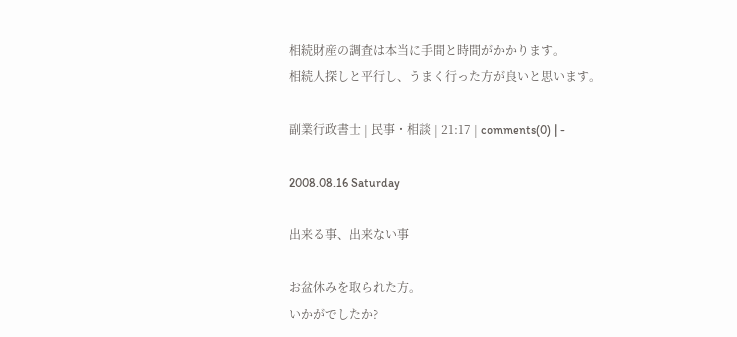相続財産の調査は本当に手間と時間がかかります。
相続人探しと平行し、うまく行った方が良いと思います。

副業行政書士 | 民事・相談 | 21:17 | comments(0) | -

2008.08.16 Saturday

出来る事、出来ない事

お盆休みを取られた方。
いかがでしたか?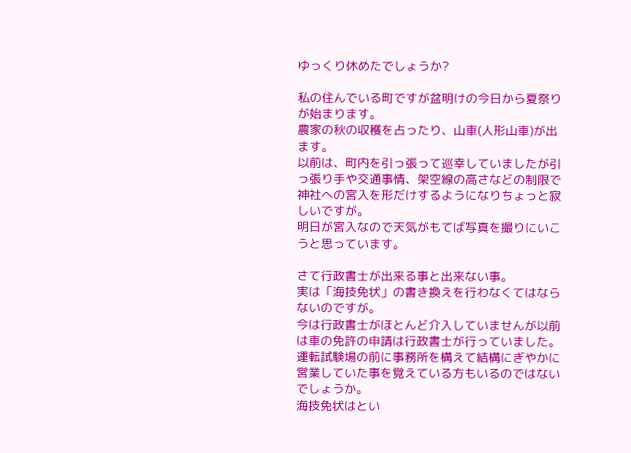ゆっくり休めたでしょうか?

私の住んでいる町ですが盆明けの今日から夏祭りが始まります。
農家の秋の収穫を占ったり、山車(人形山車)が出ます。
以前は、町内を引っ張って巡幸していましたが引っ張り手や交通事情、架空線の高さなどの制限で神社への宮入を形だけするようになりちょっと寂しいですが。
明日が宮入なので天気がもてば写真を撮りにいこうと思っています。

さて行政書士が出来る事と出来ない事。
実は「海技免状」の書き換えを行わなくてはならないのですが。
今は行政書士がほとんど介入していませんが以前は車の免許の申請は行政書士が行っていました。
運転試験場の前に事務所を構えて結構にぎやかに営業していた事を覚えている方もいるのではないでしょうか。
海技免状はとい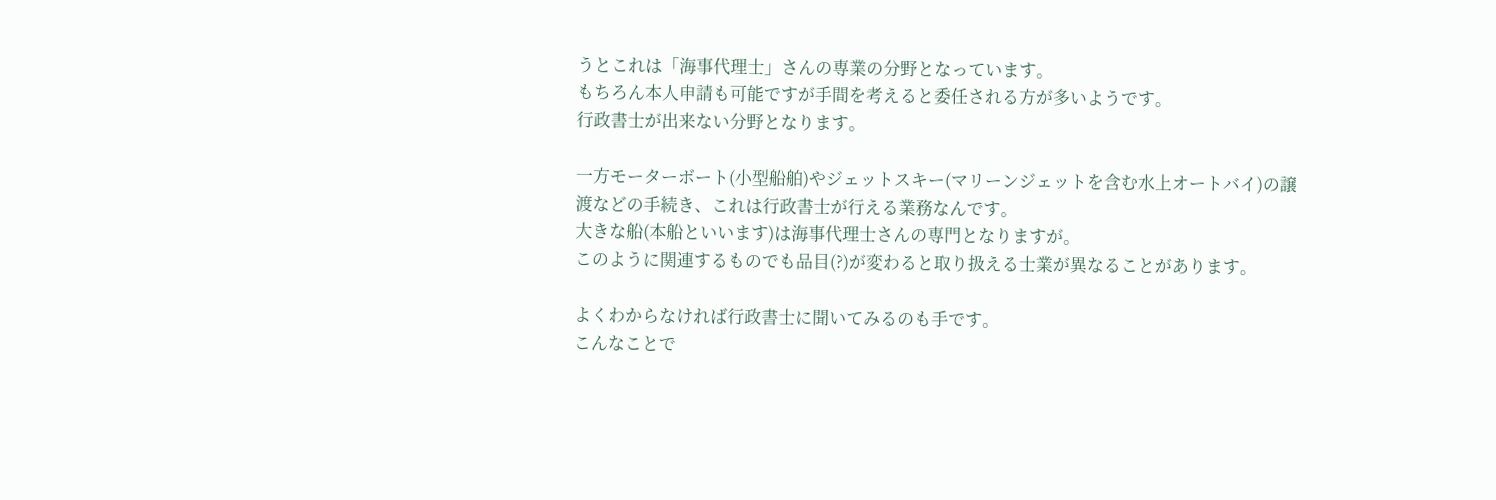うとこれは「海事代理士」さんの専業の分野となっています。
もちろん本人申請も可能ですが手間を考えると委任される方が多いようです。
行政書士が出来ない分野となります。

一方モーターボート(小型船舶)やジェットスキー(マリーンジェットを含む水上オートバイ)の譲渡などの手続き、これは行政書士が行える業務なんです。
大きな船(本船といいます)は海事代理士さんの専門となりますが。
このように関連するものでも品目(?)が変わると取り扱える士業が異なることがあります。

よくわからなければ行政書士に聞いてみるのも手です。
こんなことで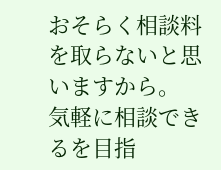おそらく相談料を取らないと思いますから。
気軽に相談できるを目指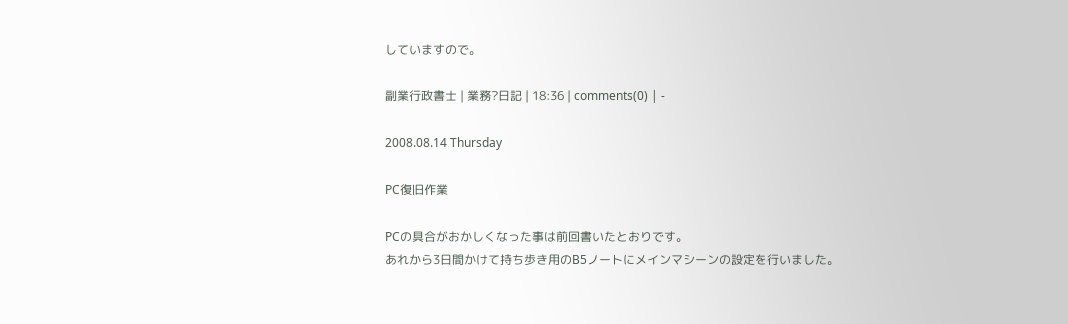していますので。

副業行政書士 | 業務?日記 | 18:36 | comments(0) | -

2008.08.14 Thursday

PC復旧作業

PCの具合がおかしくなった事は前回書いたとおりです。
あれから3日間かけて持ち歩き用のB5ノートにメインマシーンの設定を行いました。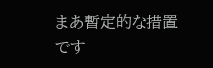まあ暫定的な措置です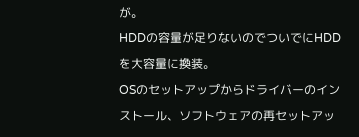が。
HDDの容量が足りないのでついでにHDDを大容量に換装。
OSのセットアップからドライバーのインストール、ソフトウェアの再セットアッ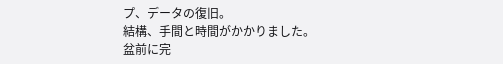プ、データの復旧。
結構、手間と時間がかかりました。
盆前に完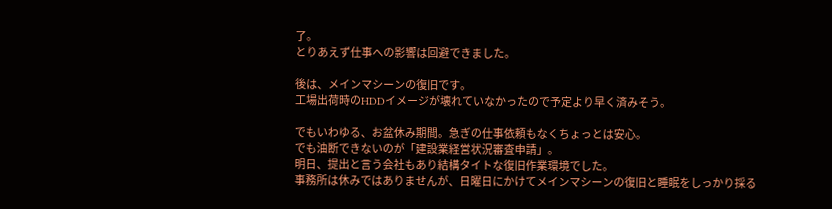了。
とりあえず仕事への影響は回避できました。

後は、メインマシーンの復旧です。
工場出荷時のHDDイメージが壊れていなかったので予定より早く済みそう。

でもいわゆる、お盆休み期間。急ぎの仕事依頼もなくちょっとは安心。
でも油断できないのが「建設業経営状況審査申請」。
明日、提出と言う会社もあり結構タイトな復旧作業環境でした。
事務所は休みではありませんが、日曜日にかけてメインマシーンの復旧と睡眠をしっかり採る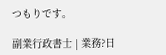つもりです。

副業行政書士 | 業務?日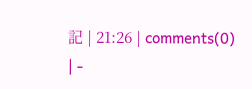記 | 21:26 | comments(0) | -